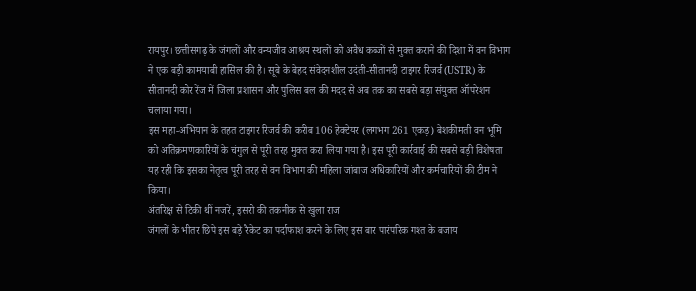रायपुर। छत्तीसगढ़ के जंगलों और वन्यजीव आश्रय स्थलों को अवैध कब्जों से मुक्त कराने की दिशा में वन विभाग ने एक बड़ी कामयाबी हासिल की है। सूबे के बेहद संवेदनशील उदंती-सीतानदी टाइगर रिजर्व (USTR) के सीतानदी कोर रेंज में जिला प्रशासन और पुलिस बल की मदद से अब तक का सबसे बड़ा संयुक्त ऑपरेशन चलाया गया।
इस महा-अभियान के तहत टाइगर रिजर्व की करीब 106 हेक्टेयर (लगभग 261 एकड़) बेशकीमती वन भूमि को अतिक्रमणकारियों के चंगुल से पूरी तरह मुक्त करा लिया गया है। इस पूरी कार्रवाई की सबसे बड़ी विशेषता यह रही कि इसका नेतृत्व पूरी तरह से वन विभाग की महिला जांबाज अधिकारियों और कर्मचारियों की टीम ने किया।
अंतरिक्ष से टिकी थीं नजरें, इसरो की तकनीक से खुला राज
जंगलों के भीतर छिपे इस बड़े रैकेट का पर्दाफाश करने के लिए इस बार पारंपरिक गश्त के बजाय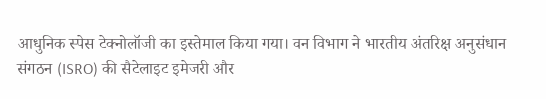आधुनिक स्पेस टेक्नोलॉजी का इस्तेमाल किया गया। वन विभाग ने भारतीय अंतरिक्ष अनुसंधान संगठन (ISRO) की सैटेलाइट इमेजरी और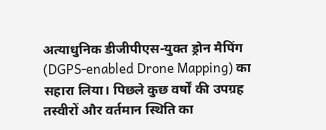अत्याधुनिक डीजीपीएस-युक्त ड्रोन मैपिंग (DGPS-enabled Drone Mapping) का सहारा लिया। पिछले कुछ वर्षों की उपग्रह तस्वीरों और वर्तमान स्थिति का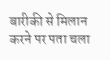बारीकी से मिलान करने पर पता चला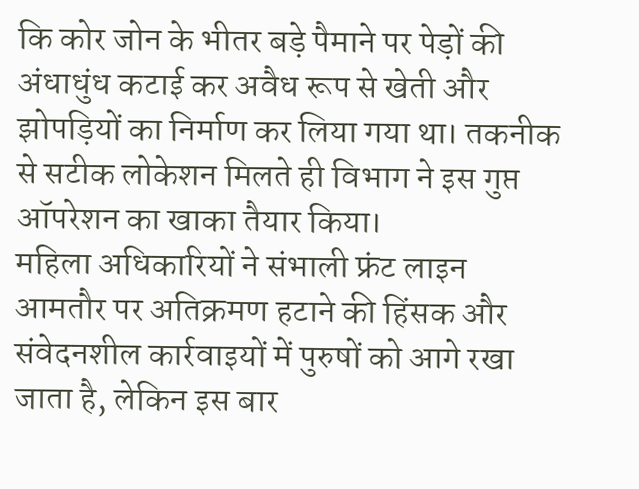कि कोर जोन के भीतर बड़े पैमाने पर पेड़ों की अंधाधुंध कटाई कर अवैध रूप से खेती और झोपड़ियों का निर्माण कर लिया गया था। तकनीक से सटीक लोकेशन मिलते ही विभाग ने इस गुप्त ऑपरेशन का खाका तैयार किया।
महिला अधिकारियों ने संभाली फ्रंट लाइन
आमतौर पर अतिक्रमण हटाने की हिंसक और संवेदनशील कार्रवाइयों में पुरुषों को आगे रखा जाता है, लेकिन इस बार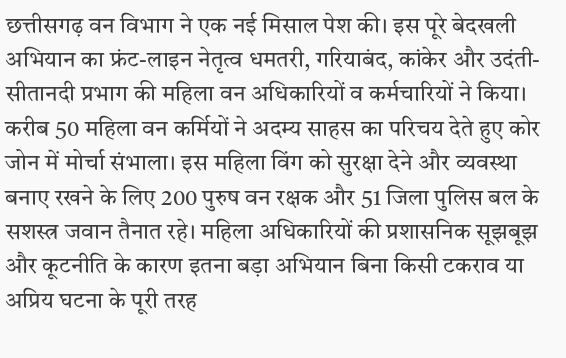छत्तीसगढ़ वन विभाग ने एक नई मिसाल पेश की। इस पूरे बेदखली अभियान का फ्रंट-लाइन नेतृत्व धमतरी, गरियाबंद, कांकेर और उदंती-सीतानदी प्रभाग की महिला वन अधिकारियों व कर्मचारियों ने किया। करीब 50 महिला वन कर्मियों ने अदम्य साहस का परिचय देते हुए कोर जोन में मोर्चा संभाला। इस महिला विंग को सुरक्षा देने और व्यवस्था बनाए रखने के लिए 200 पुरुष वन रक्षक और 51 जिला पुलिस बल के सशस्त्र जवान तैनात रहे। महिला अधिकारियों की प्रशासनिक सूझबूझ और कूटनीति के कारण इतना बड़ा अभियान बिना किसी टकराव या अप्रिय घटना के पूरी तरह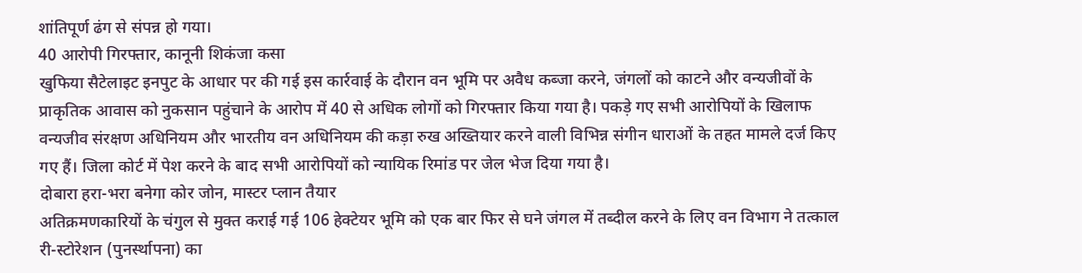शांतिपूर्ण ढंग से संपन्न हो गया।
40 आरोपी गिरफ्तार, कानूनी शिकंजा कसा
खुफिया सैटेलाइट इनपुट के आधार पर की गई इस कार्रवाई के दौरान वन भूमि पर अवैध कब्जा करने, जंगलों को काटने और वन्यजीवों के प्राकृतिक आवास को नुकसान पहुंचाने के आरोप में 40 से अधिक लोगों को गिरफ्तार किया गया है। पकड़े गए सभी आरोपियों के खिलाफ वन्यजीव संरक्षण अधिनियम और भारतीय वन अधिनियम की कड़ा रुख अख्तियार करने वाली विभिन्न संगीन धाराओं के तहत मामले दर्ज किए गए हैं। जिला कोर्ट में पेश करने के बाद सभी आरोपियों को न्यायिक रिमांड पर जेल भेज दिया गया है।
दोबारा हरा-भरा बनेगा कोर जोन, मास्टर प्लान तैयार
अतिक्रमणकारियों के चंगुल से मुक्त कराई गई 106 हेक्टेयर भूमि को एक बार फिर से घने जंगल में तब्दील करने के लिए वन विभाग ने तत्काल री-स्टोरेशन (पुनर्स्थापना) का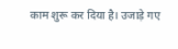काम शुरू कर दिया है। उजाड़े गए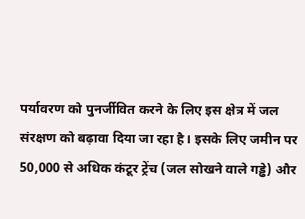पर्यावरण को पुनर्जीवित करने के लिए इस क्षेत्र में जल संरक्षण को बढ़ावा दिया जा रहा है। इसके लिए जमीन पर 50,000 से अधिक कंटूर ट्रेंच (जल सोखने वाले गड्ढे) और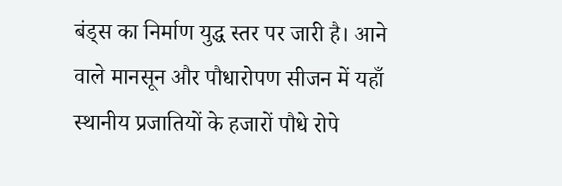बंड्स का निर्माण युद्ध स्तर पर जारी है। आने वाले मानसून और पौधारोपण सीजन में यहाँ स्थानीय प्रजातियों के हजारों पौधे रोपे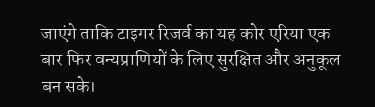जाएंगे ताकि टाइगर रिजर्व का यह कोर एरिया एक बार फिर वन्यप्राणियों के लिए सुरक्षित और अनुकूल बन सके।